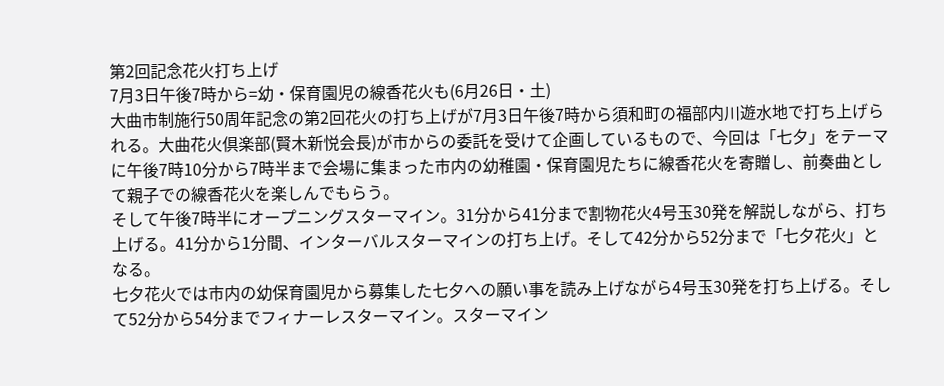第2回記念花火打ち上げ
7月3日午後7時から=幼・保育園児の線香花火も(6月26日・土)
大曲市制施行50周年記念の第2回花火の打ち上げが7月3日午後7時から須和町の福部内川遊水地で打ち上げられる。大曲花火倶楽部(賢木新悦会長)が市からの委託を受けて企画しているもので、今回は「七夕」をテーマに午後7時10分から7時半まで会場に集まった市内の幼稚園・保育園児たちに線香花火を寄贈し、前奏曲として親子での線香花火を楽しんでもらう。
そして午後7時半にオープニングスターマイン。31分から41分まで割物花火4号玉30発を解説しながら、打ち上げる。41分から1分間、インターバルスターマインの打ち上げ。そして42分から52分まで「七夕花火」となる。
七夕花火では市内の幼保育園児から募集した七夕への願い事を読み上げながら4号玉30発を打ち上げる。そして52分から54分までフィナーレスターマイン。スターマイン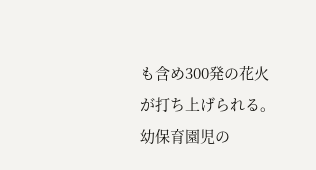も含め300発の花火が打ち上げられる。
幼保育園児の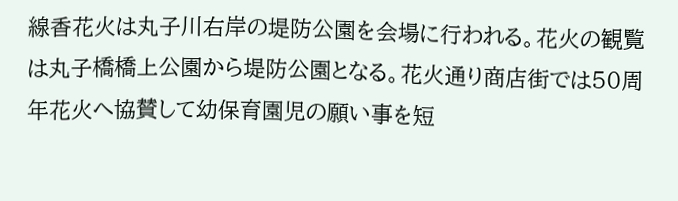線香花火は丸子川右岸の堤防公園を会場に行われる。花火の観覧は丸子橋橋上公園から堤防公園となる。花火通り商店街では50周年花火へ協賛して幼保育園児の願い事を短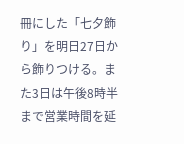冊にした「七夕飾り」を明日27日から飾りつける。また3日は午後8時半まで営業時間を延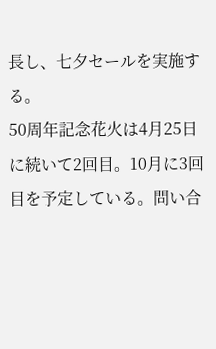長し、七夕セールを実施する。
50周年記念花火は4月25日に続いて2回目。10月に3回目を予定している。問い合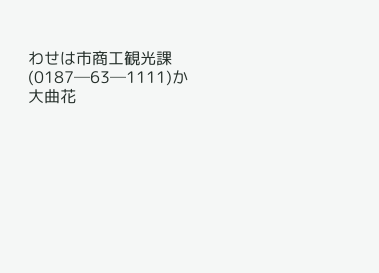わせは市商工観光課(0187─63─1111)か大曲花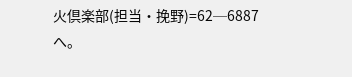火倶楽部(担当・挽野)=62─6887へ。